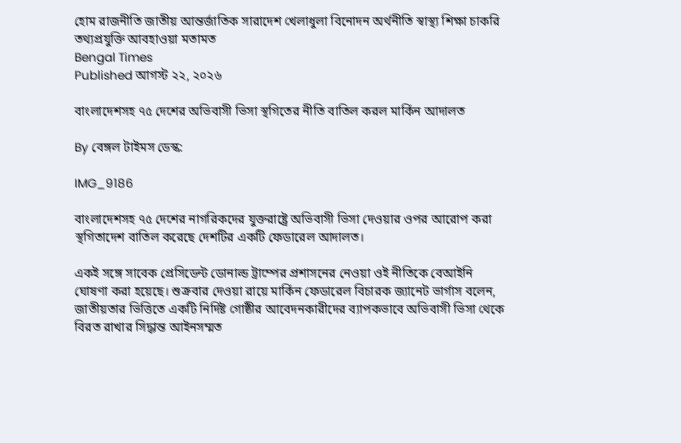হোম রাজনীতি জাতীয় আন্তর্জাতিক সারাদেশ খেলাধুলা বিনোদন অর্থনীতি স্বাস্থ্য শিক্ষা চাকরি তথ্যপ্রযুক্তি আবহাওয়া মতামত
Bengal Times
Published আগস্ট ২২, ২০২৬

বাংলাদেশসহ ৭৫ দেশের অভিবাসী ভিসা স্থগিতের নীতি বাতিল করল মার্কিন আদালত

By বেঙ্গল টাইমস ডেস্ক:

IMG_9186

বাংলাদেশসহ ৭৫ দেশের নাগরিকদের যুক্তরাষ্ট্রে অভিবাসী ভিসা দেওয়ার ওপর আরোপ করা স্থগিতাদেশ বাতিল করেছে দেশটির একটি ফেডারেল আদালত।

একই সঙ্গে সাবেক প্রেসিডেন্ট ডোনাল্ড ট্রাম্পের প্রশাসনের নেওয়া ওই নীতিকে বেআইনি ঘোষণা করা হয়েছে। শুক্রবার দেওয়া রায়ে মার্কিন ফেডারেল বিচারক জ্যানেট ভার্গাস বলেন, জাতীয়তার ভিত্তিতে একটি নির্দিষ্ট গোষ্ঠীর আবেদনকারীদের ব্যাপকভাবে অভিবাসী ভিসা থেকে বিরত রাখার সিদ্ধান্ত আইনসম্মত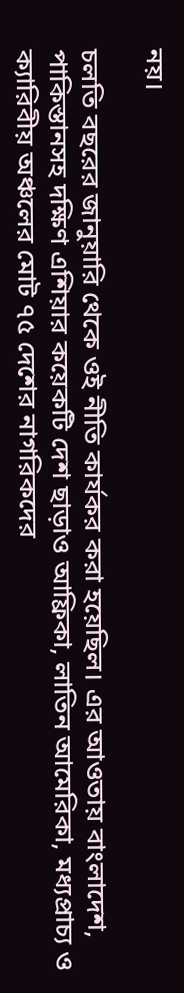নয়।

চলতি বছরের জানুয়ারি থেকে ওই নীতি কার্যকর করা হয়েছিল। এর আওতায় বাংলাদেশ, পাকিস্তানসহ দক্ষিণ এশিয়ার কয়েকটি দেশ ছাড়াও আফ্রিকা, লাতিন আমেরিকা, মধ্যপ্রাচ্য ও ক্যারিবীয় অঞ্চলের মোট ৭৫ দেশের নাগরিকদের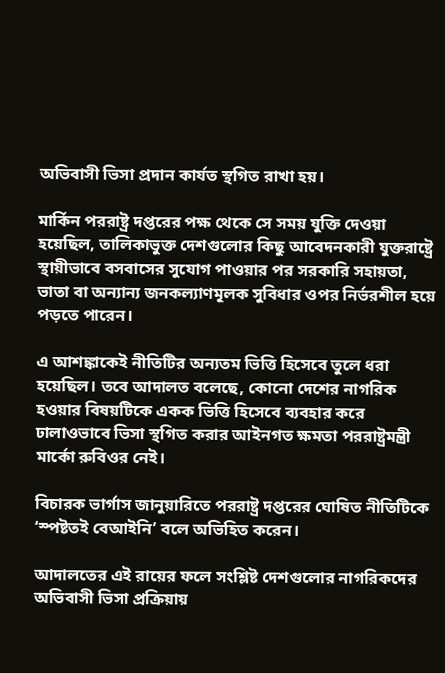অভিবাসী ভিসা প্রদান কার্যত স্থগিত রাখা হয়।

মার্কিন পররাষ্ট্র দপ্তরের পক্ষ থেকে সে সময় যুক্তি দেওয়া হয়েছিল, তালিকাভুক্ত দেশগুলোর কিছু আবেদনকারী যুক্তরাষ্ট্রে স্থায়ীভাবে বসবাসের সুযোগ পাওয়ার পর সরকারি সহায়তা, ভাতা বা অন্যান্য জনকল্যাণমূলক সুবিধার ওপর নির্ভরশীল হয়ে পড়তে পারেন।

এ আশঙ্কাকেই নীতিটির অন্যতম ভিত্তি হিসেবে তুলে ধরা হয়েছিল। তবে আদালত বলেছে, কোনো দেশের নাগরিক হওয়ার বিষয়টিকে একক ভিত্তি হিসেবে ব্যবহার করে ঢালাওভাবে ভিসা স্থগিত করার আইনগত ক্ষমতা পররাষ্ট্রমন্ত্রী মার্কো রুবিওর নেই।

বিচারক ভার্গাস জানুয়ারিতে পররাষ্ট্র দপ্তরের ঘোষিত নীতিটিকে ‘স্পষ্টতই বেআইনি’ বলে অভিহিত করেন।

আদালতের এই রায়ের ফলে সংশ্লিষ্ট দেশগুলোর নাগরিকদের অভিবাসী ভিসা প্রক্রিয়ায়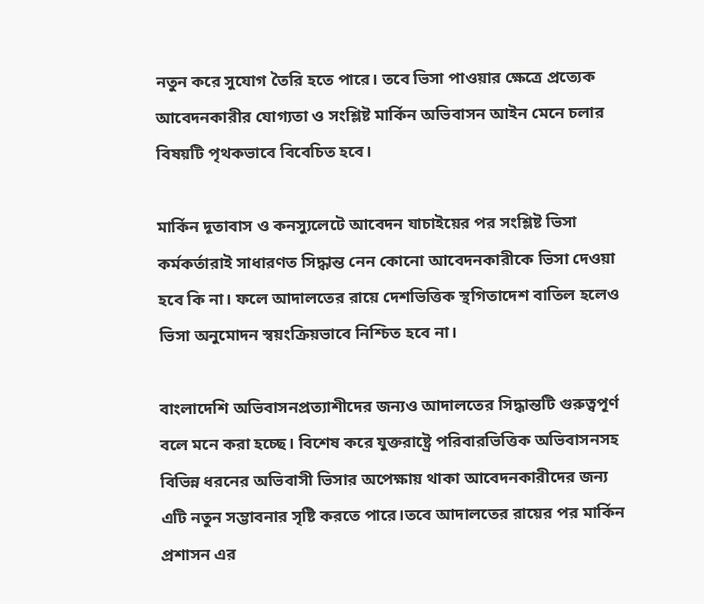নতুন করে সুযোগ তৈরি হতে পারে। তবে ভিসা পাওয়ার ক্ষেত্রে প্রত্যেক আবেদনকারীর যোগ্যতা ও সংশ্লিষ্ট মার্কিন অভিবাসন আইন মেনে চলার বিষয়টি পৃথকভাবে বিবেচিত হবে।

মার্কিন দূতাবাস ও কনস্যুলেটে আবেদন যাচাইয়ের পর সংশ্লিষ্ট ভিসা কর্মকর্তারাই সাধারণত সিদ্ধান্ত নেন কোনো আবেদনকারীকে ভিসা দেওয়া হবে কি না। ফলে আদালতের রায়ে দেশভিত্তিক স্থগিতাদেশ বাতিল হলেও ভিসা অনুমোদন স্বয়ংক্রিয়ভাবে নিশ্চিত হবে না।

বাংলাদেশি অভিবাসনপ্রত্যাশীদের জন্যও আদালতের সিদ্ধান্তটি গুরুত্বপূর্ণ বলে মনে করা হচ্ছে। বিশেষ করে যুক্তরাষ্ট্রে পরিবারভিত্তিক অভিবাসনসহ বিভিন্ন ধরনের অভিবাসী ভিসার অপেক্ষায় থাকা আবেদনকারীদের জন্য এটি নতুন সম্ভাবনার সৃষ্টি করতে পারে।তবে আদালতের রায়ের পর মার্কিন প্রশাসন এর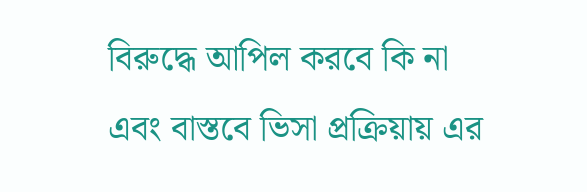বিরুদ্ধে আপিল করবে কি না এবং বাস্তবে ভিসা প্রক্রিয়ায় এর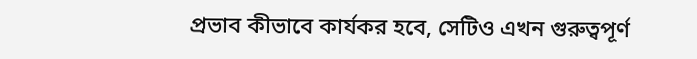প্রভাব কীভাবে কার্যকর হবে, সেটিও এখন গুরুত্বপূর্ণ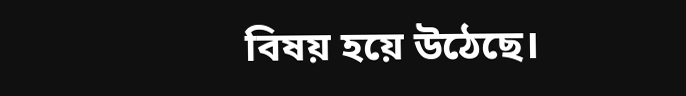বিষয় হয়ে উঠেছে।